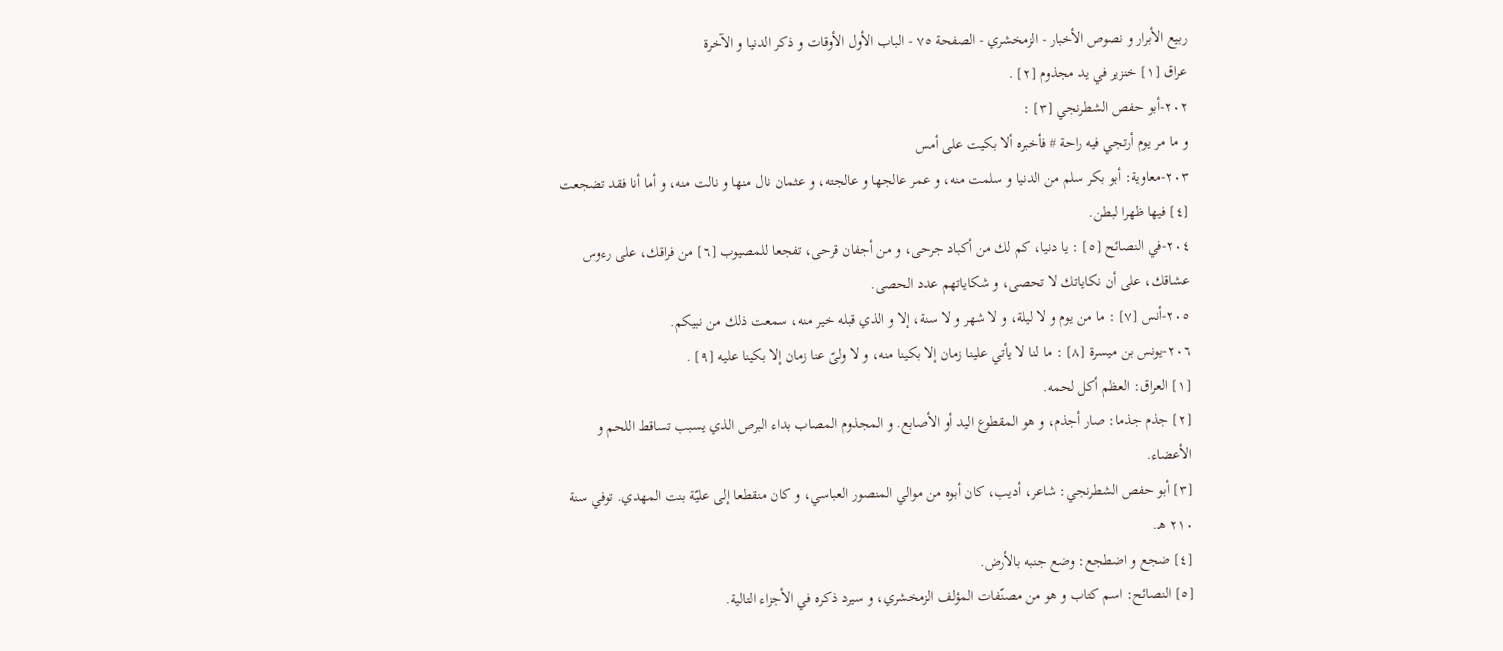ربيع الأبرار و نصوص الأخبار - الزمخشري - الصفحة ٧٥ - الباب الأول الأوقات و ذكر الدنيا و الآخرة
عراق [١] خنزير في يد مجذوم [٢] .
٢٠٢-أبو حفص الشطرنجي [٣] :
و ما مر يوم أرتجي فيه راحة # فأخبره ألا بكيت على أمس
٢٠٣-معاوية: أبو بكر سلم من الدنيا و سلمت منه، و عمر عالجها و عالجته، و عثمان نال منها و نالت منه، و أما أنا فقد تضجعت [٤] فيها ظهرا لبطن.
٢٠٤-في النصائح [٥] : يا دنيا، كم لك من أكباد جرحى، و من أجفان قرحى، تفجعا للمصيوب [٦] من فراقك، على رءوس عشاقك، على أن نكاياتك لا تحصى، و شكاياتهم عدد الحصى.
٢٠٥-أنس [٧] : ما من يوم و لا ليلة، و لا شهر و لا سنة، إلا و الذي قبله خير منه، سمعت ذلك من نبيكم.
٢٠٦-يونس بن ميسرة [٨] : ما لنا لا يأتي علينا زمان إلا بكينا منه، و لا ولىّ عنا زمان إلا بكينا عليه [٩] .
[١] العراق: العظم أكل لحمه.
[٢] جذم جذما: صار أجذم، و هو المقطوع اليد أو الأصابع. و المجذوم المصاب بداء البرص الذي يسبب تساقط اللحم و الأعضاء.
[٣] أبو حفص الشطرنجي: شاعر، أديب، كان أبوه من موالي المنصور العباسي، و كان منقطعا إلى عليّة بنت المهدي. توفي سنة ٢١٠ هـ.
[٤] ضجع و اضطجع: وضع جنبه بالأرض.
[٥] النصائح: اسم كتاب و هو من مصنّفات المؤلف الزمخشري، و سيرد ذكره في الأجزاء التالية.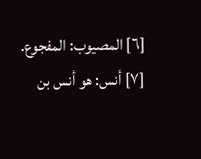[٦] المصيوب: المفجوع.
[٧] أنس: هو أنس بن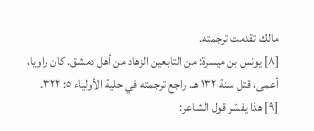مالك تقدمت ترجمته.
[٨] يونس بن ميسرة: من التابعين الزهاد من أهل دمشق. كان راويا، أعمى، قتل سنة ١٣٢ هـ. راجع ترجمته في حلية الأولياء ٥: ٣٢٢.
[٩] هذا يفسّر قول الشاعر: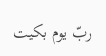ربّ يوم بكيت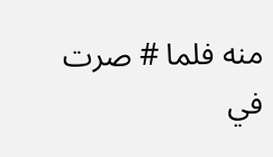منه فلما # صرت في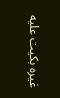غيره بكيت عليه